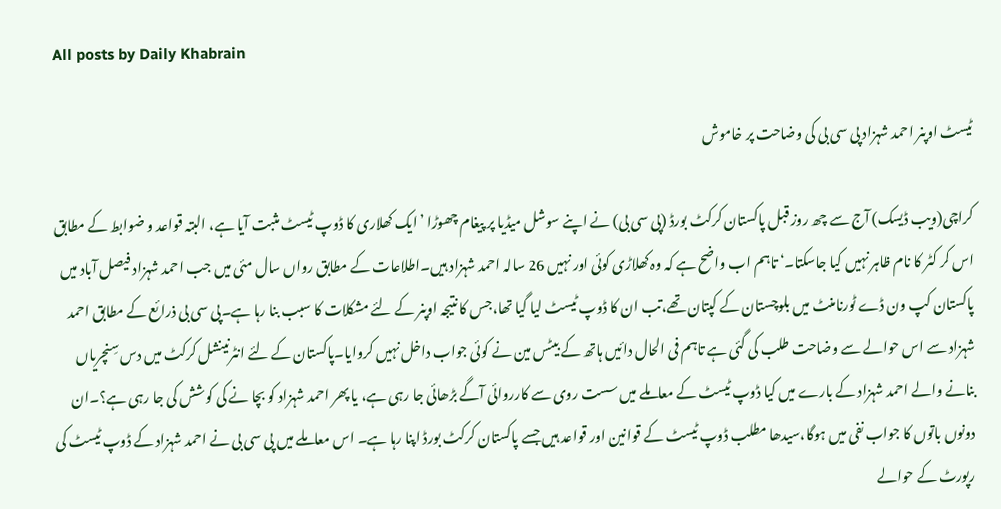All posts by Daily Khabrain

ٹیسٹ اوپنر احمد شہزاد پی سی بی کی وضاحت پر خاموش

کراچی(ویب ڈیسک) آج سے چھ روز قبل پاکستان کرکٹ بورڈ (پی سی بی) نے اپنے سوشل میڈیا پر پیغام چھوڑا ’ایک کھلاری کا ڈوپ ٹیسٹ مثبت آیا ہے، البتہ قواعد و ضوابط کے مطابق اس کر کٹر کا نام ظاہر نہیں کیا جاسکتا۔‘ تاہم اب واضح ہے کہ وہ کھلاڑی کوئی اور نہیں 26 سالہ احمد شہزاد ہیں۔اطلاعات کے مطابق رواں سال مئی میں جب احمد شہزاد فیصل آباد میں پاکستان کپ ون ڈے ٹورنامنٹ میں بلوچستان کے کپتان تھے،تب ان کا ڈوپ ٹیسٹ لیا گیا تھا،جس کا نتیجہ اوپنر کے لئے مشکلات کا سبب بنا رہا ہے۔پی سی بی ذرائع کے مطابق احمد شہزاد سے اس حوالے سے وضاحت طلب کی گئی ہے تاہم فی الحال دائیں ہاتھ کے بیٹس مین نے کوئی جواب داخل نہیں کروایا۔پاکستان کے لئے انٹرنینشل کرکٹ میں دس سِنچریاں بنانے والے احمد شہزاد کے بارے میں کیا ڈوپ ٹیسٹ کے معاملے میں سست روی سے کارروائی آگے بڑھائی جا رہی ہے، یا پھر احمد شہزاد کو بچا نے کی کوشش کی جا رہی ہے؟۔ان دونوں باتوں کا جواب نفی میں ہوگا،سیدھا مطلب ڈوپ ٹیسٹ کے قوانین اور قواعد ہیں جسے پاکستان کرکٹ بورڈ اپنا رہا ہے۔ اس معاملے میں پی سی بی نے احمد شہزاد کے ڈوپ ٹیسٹ کی رپورٹ کے حوالے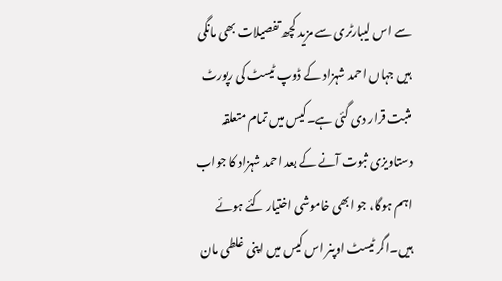سے اس لیبارٹری سے مزید کچھ تفصیلات بھی مانگی ہیں جہاں احمد شہزاد کے ڈوپ ٹیسٹ کی رپورٹ مثبت قرار دی گئی ہے۔کیس میں تمام متعلقہ دستاویزی ثبوت آنے کے بعد احمد شہزاد کا جواب اہم ہوگا، جو ابھی خاموشی اختیار کئے ہوئے ہیں۔اگر ٹیسٹ اوپنر اس کیس میں اپنی غلطی مان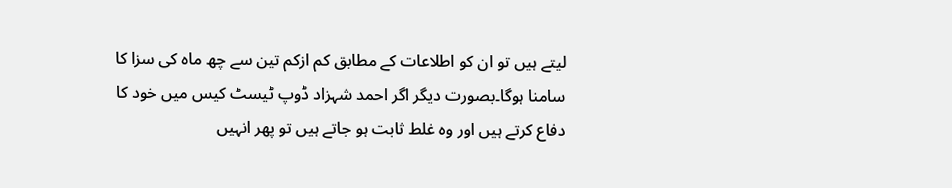لیتے ہیں تو ان کو اطلاعات کے مطابق کم ازکم تین سے چھ ماہ کی سزا کا سامنا ہوگا۔بصورت دیگر اگر احمد شہزاد ڈوپ ٹیسٹ کیس میں خود کا دفاع کرتے ہیں اور وہ غلط ثابت ہو جاتے ہیں تو پھر انہیں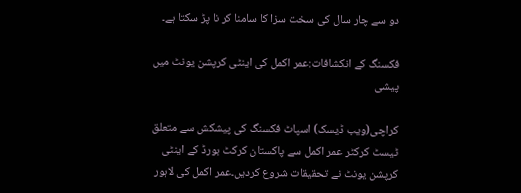دو سے چار سال کی سخت سزا کا سامنا کر نا پڑ سکتا ہے۔

فکسنگ کے انکشافات:عمر اکمل کی اینٹی کرپشن یونٹ میں پیشی

کراچی(ویب ڈیسک) اسپاٹ فکسنگ کی پیشکش سے متعلق ٹیسٹ کرکٹر عمر اکمل سے پاکستان کرکٹ بورڈ کے اینٹی کرپشن یونٹ نے تحقیقات شروع کردیں۔عمر اکمل کی لاہور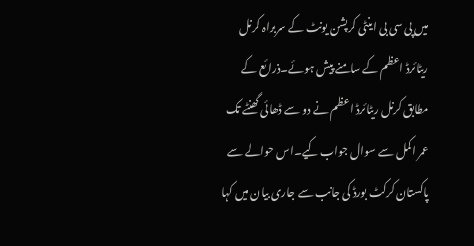میں پی سی بی اینٹی کرپشن یونٹ کے سربراہ کرنل ریٹائرڈ اعظم کے سامنے پیش ہوئے۔ذرائع کے مطابق کرنل ریٹائرڈ اعظم نے دو سے ڈھائی گھنٹے تک عمر اکمل سے سوال جواب کیے۔اس حوالے سے پاکستان کرکٹ بورڈ کی جانب سے جاری بیان میں کہا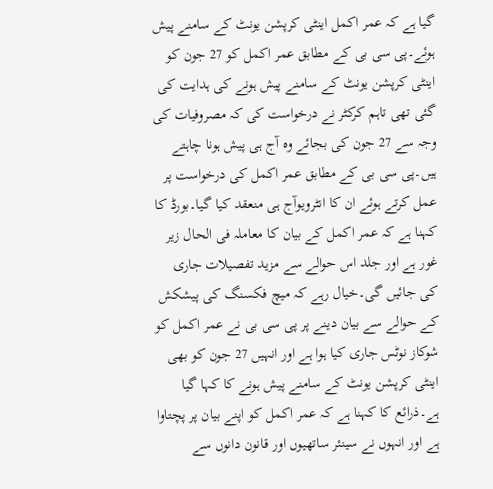گیا ہے کہ عمر اکمل اینٹی کرپشن یونٹ کے سامنے پیش ہوئے۔پی سی بی کے مطابق عمر اکمل کو 27 جون کو اینٹی کرپشن یونٹ کے سامنے پیش ہونے کی ہدایت کی گئی تھی تاہم کرکٹر نے درخواست کی کہ مصروفیات کی وجہ سے 27 جون کی بجائے وہ آج ہی پیش ہونا چاہتے ہیں۔پی سی بی کے مطابق عمر اکمل کی درخواست پر عمل کرتے ہوئے ان کا انٹرویوآج ہی منعقد کیا گیا۔بورڈ کا کہنا ہے کہ عمر اکمل کے بیان کا معاملہ فی الحال زیر غور ہے اور جلد اس حوالے سے مزید تفصیلات جاری کی جائیں گی۔خیال رہے کہ میچ فکسنگ کی پیشکش کے حوالے سے بیان دینے پر پی سی بی نے عمر اکمل کو شوکاز نوٹس جاری کیا ہوا ہے اور انہیں 27 جون کو بھی اینٹی کرپشن یونٹ کے سامنے پیش ہونے کا کہا گیا ہے۔ذرائع کا کہنا ہے کہ عمر اکمل کو اپنے بیان پر پچتاوا ہے اور انہوں نے سینئر ساتھیوں اور قانون دانوں سے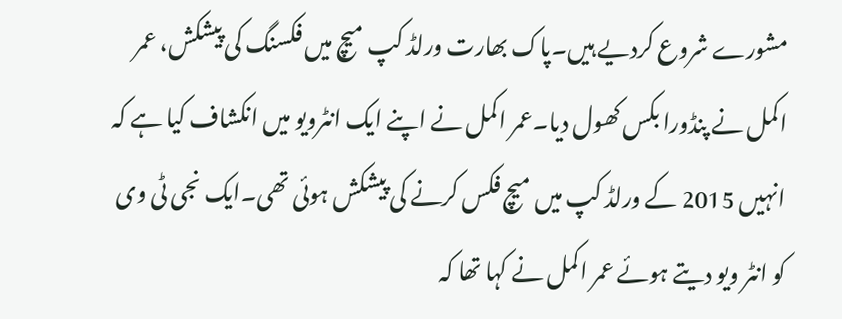مشورے شروع کردیے ہیں۔پاک بھارت ورلڈ کپ میچ میں فکسنگ کی پیشکش، عمر اکمل نے پنڈورا بکس کھول دیا۔عمر اکمل نے اپنے ایک انٹرویو میں انکشاف کیا ہے کہ انہیں 2015 کے ورلڈ کپ میں میچ فکس کرنے کی پیشکش ہوئی تھی۔ایک نجی ٹی وی کو انٹر ویو دیتے ہوئے عمر اکمل نے کہا تھا کہ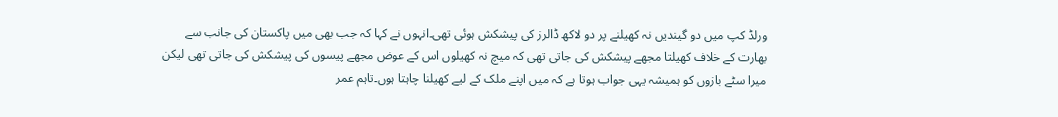ورلڈ کپ میں دو گیندیں نہ کھیلنے پر دو لاکھ ڈالرز کی پیشکش ہوئی تھی۔انہوں نے کہا کہ جب بھی میں پاکستان کی جانب سے بھارت کے خلاف کھیلتا مجھے پیشکش کی جاتی تھی کہ میچ نہ کھیلوں اس کے عوض مجھے پیسوں کی پیشکش کی جاتی تھی لیکن میرا سٹے بازوں کو ہمیشہ یہی جواب ہوتا ہے کہ میں اپنے ملک کے لیے کھیلنا چاہتا ہوں۔تاہم عمر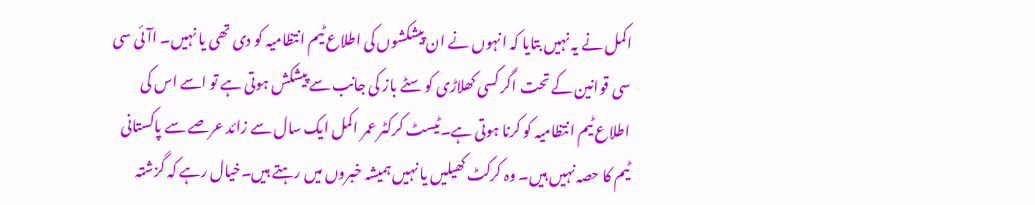اکمل نے یہ نہیں بتایا کہ انہوں نے ان پیشکشوں کی اطلاع ٹیم انتظامیہ کو دی تھی یا نہیں۔ اآئی سی سی قوانین کے تحت اگر کسی کھلاڑی کو سٹے باز کی جانب سے پیشکش ہوتی ہے تو اسے اس کی اطلاع ٹیم انتظامیہ کو کرنا ہوتی ہے۔ٹیسٹ کرکٹر عمر اکمل ایک سال سے زائد عرصے سے پاکستانی ٹیم کا حصہ نہیں ہیں۔ وہ کرکٹ کھیلیں یا نہیں ہمیشہ خبروں میں رہتے ہیں۔خیال رہے کہ گزشتہ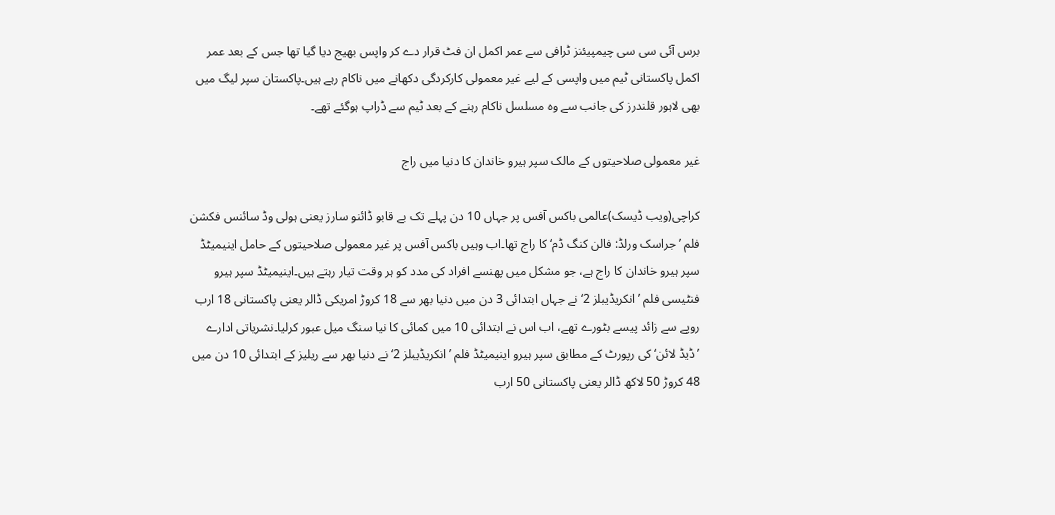برس آئی سی سی چیمپیئنز ٹرافی سے عمر اکمل ان فٹ قرار دے کر واپس بھیج دیا گیا تھا جس کے بعد عمر اکمل پاکستانی ٹیم میں واپسی کے لیے غیر معمولی کارکردگی دکھانے میں ناکام رہے ہیں۔پاکستان سپر لیگ میں بھی لاہور قلندرز کی جانب سے وہ مسلسل ناکام رہنے کے بعد ٹیم سے ڈراپ ہوگئے تھے۔

غیر معمولی صلاحیتوں کے مالک سپر ہیرو خاندان کا دنیا میں راج

کراچی(ویب ڈیسک)عالمی باکس آفس پر جہاں 10 دن پہلے تک بے قابو ڈائنو سارز یعنی ہولی وڈ سائنس فکشن فلم ’ جراسک ورلڈ: فالن کنگ ڈم‘ کا راج تھا۔اب وہیں باکس آفس پر غیر معمولی صلاحیتوں کے حامل اینیمیٹڈ سپر ہیرو خاندان کا راج ہے، جو مشکل میں پھنسے افراد کی مدد کو ہر وقت تیار رہتے ہیں۔اینیمیٹڈ سپر ہیرو فنٹیسی فلم ’انکریڈیبلز 2‘ نے جہاں ابتدائی 3 دن میں دنیا بھر سے 18 کروڑ امریکی ڈالر یعنی پاکستانی 18 ارب روپے سے زائد پیسے بٹورے تھے، اب اس نے ابتدائی 10 میں کمائی کا نیا سنگ میل عبور کرلیا۔نشریاتی ادارے ’ڈیڈ لائن‘ کی رپورٹ کے مطابق سپر ہیرو اینیمیٹڈ فلم ’انکریڈیبلز 2‘ نے دنیا بھر سے ریلیز کے ابتدائی 10 دن میں 48 کروڑ 50 لاکھ ڈالر یعنی پاکستانی 50 ارب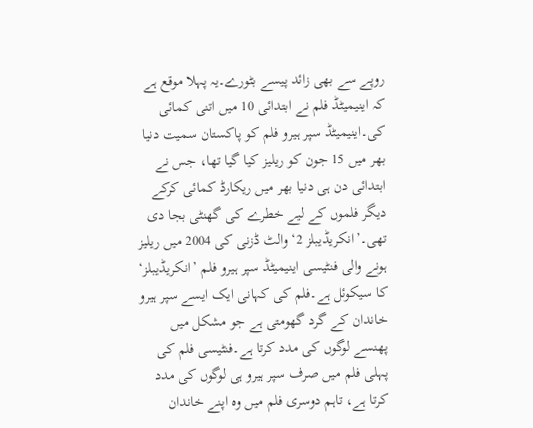روپے سے بھی زائد پیسے بٹورے۔یہ پہلا موقع ہے کہ اینیمیٹڈ فلم نے ابتدائی 10 میں اتنی کمائی کی۔اینیمیٹڈ سپر ہیرو فلم کو پاکستان سمیت دنیا بھر میں 15 جون کو ریلیز کیا گیا تھا، جس نے ابتدائی دن ہی دنیا بھر میں ریکارڈ کمائی کرکے دیگر فلموں کے لیے خطرے کی گھنٹی بجا دی تھی۔’انکریڈیبلز 2‘ والٹ ڈزنی کی 2004 میں ریلیز ہونے والی فنٹیسی اینیمیٹڈ سپر ہیرو فلم ’انکریڈیبلز‘ کا سیکوئل ہے۔فلم کی کہانی ایک ایسے سپر ہیرو خاندان کے گرد گھومتی ہے جو مشکل میں پھنسے لوگوں کی مدد کرتا ہے۔فنٹیسی فلم کی پہلی فلم میں صرف سپر ہیرو ہی لوگوں کی مدد کرتا ہے، تاہم دوسری فلم میں وہ اپنے خاندان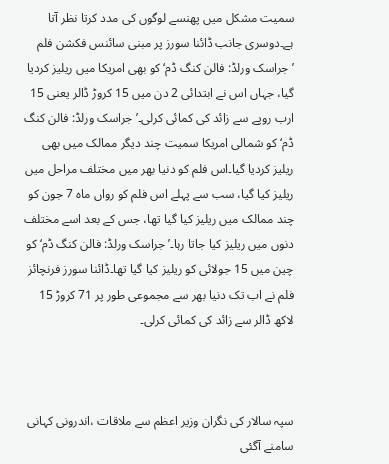سمیت مشکل میں پھنسے لوگوں کی مدد کرتا نظر آتا ہے۔دوسری جانب ڈائنا سورز پر مبنی سائنس فکشن فلم ’جراسک ورلڈ: فالن کنگ ڈم‘ کو بھی امریکا میں ریلیز کردیا گیا، جہاں اس نے ابتدائی 2 دن میں 15 کروڑ ڈالر یعنی 15 ارب روپے سے زائد کی کمائی کرلی۔’جراسک ورلڈ: فالن کنگ ڈم‘ کو شمالی امریکا سمیت چند دیگر ممالک میں بھی ریلیز کردیا گیا۔اس فلم کو دنیا بھر میں مختلف مراحل میں ریلیز کیا گیا، سب سے پہلے اس فلم کو رواں ماہ 7 جون کو چند ممالک میں ریلیز کیا گیا تھا، جس کے بعد اسے مختلف دنوں میں ریلیز کیا جاتا رہا۔’جراسک ورلڈ: فالن کنگ ڈم‘ کو چین میں 15 جولائی کو ریلیز کیا گیا تھا۔ڈائنا سورز فرنچائز فلم نے اب تک دنیا بھر سے مجموعی طور پر 71 کروڑ 15 لاکھ ڈالر سے زائد کی کمائی کرلی۔



سپہ سالار کی نگران وزیر اعظم سے ملاقات ،اندرونی کہانی سامنے آگئی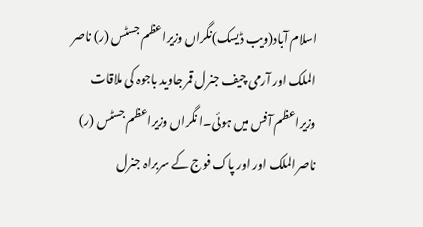اسلام آباد(ویب ڈیسک)نگراں وزیراعظم جسٹس (ر) ناصر الملک اور آرمی چیف جنرل قمر جاوید باجوہ کی ملاقات وزیراعظم آفس میں ہوئی۔ا نگراں وزیراعظم جسٹس (ر) ناصرالملک اور اور پاک فوج کے سربراہ جنرل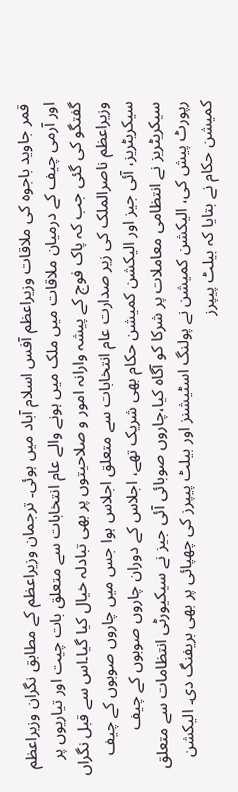قمر جاوید باجوہ کی ملاقات وزیراعظم آفس اسلام آباد میں ہوئی۔ ترجمان وزیراعظم کے مطابق نگران وزیراعظم اور آرمی چیف کے درمیان ملاقات میں ملک میں ہونے والے عام انتخابات سے متعلق بات چیت اور تیاریوں پر گفتگو کی گئی جب کہ پاک فوج کے پیشہ وارانہ امور و صلاحیتوں پر بھی تبادلہ خیال کیا گیا۔اس سے قبل نگراں وزیراعظم ناصرالملک کی زیر صدارت عام انتخابات سے متعلق اجلاس ہوا جس میں چاروں صوبوں کے چیف سیکریٹریز، آئی جیز اور الیکشن کمیشن حکام بھی شریک تھے، اجلاس کے دوران چاروں صوبوں کے چیف سیکریٹریز نے انتظامی معاملات پر شرکا کو آگاہ کیا،چاروں صوبائی آئی جیز نے سیکیورٹی انتظامات سے متعلق رپورٹ پیش کی، الیکشن کمیشن نے پولنگ اسٹیشنز اور بیلٹ پیپرز کی چھپائی پر بھی بریفنگ دی۔ الیکشن کمیشن حکام نے بتایا کہ بیلٹ پیپرز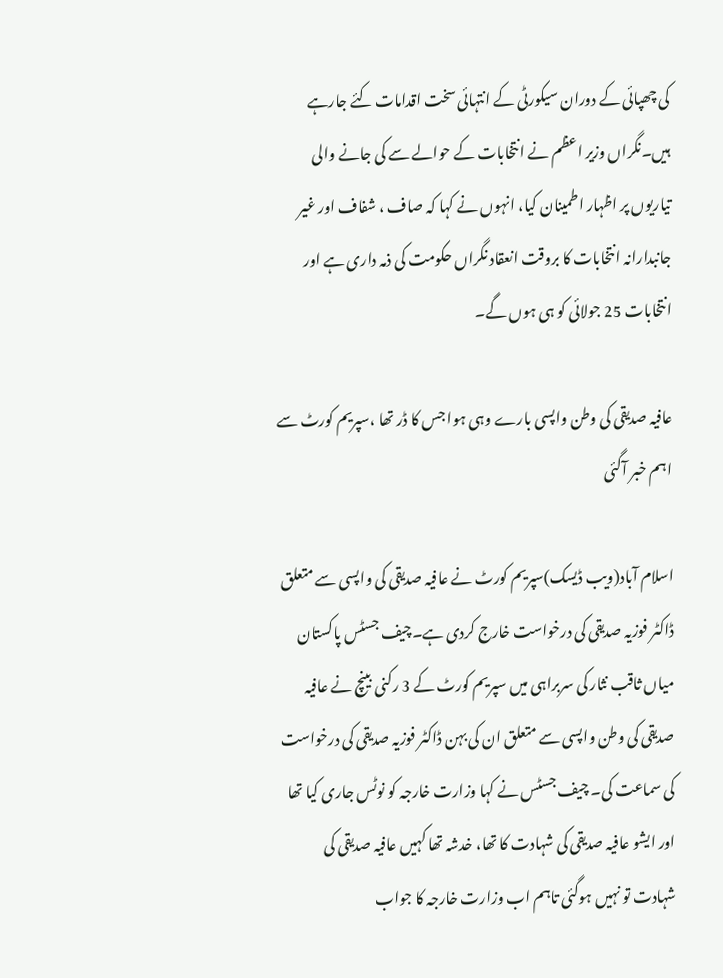کی چھپائی کے دوران سیکورٹی کے انتہائی سخت اقدامات کئے جارہے ہیں۔نگراں وزیر اعظم نے انتخابات کے حوالے سے کی جانے والی تیاریوں پر اظہار اطمینان کیا، انہوں نے کہا کہ صاف ، شفاف اور غیر جانبدارانہ انتخابات کا بروقت انعقاد نگراں حکومت کی ذمہ داری ہے اور انتخابات 25 جولائی کو ہی ہوں گے۔

عافیہ صدیقی کی وطن واپسی بارے وہی ہوا جس کا ڈر تھا ،سپریم کورٹ سے اہم خبر آگئی

اسلام آباد(ویب ڈیسک)سپریم کورٹ نے عافیہ صدیقی کی واپسی سے متعلق ڈاکٹر فوزیہ صدیقی کی درخواست خارج کردی ہے۔چیف جسٹس پاکستان میاں ثاقب نثار کی سربراہی میں سپریم کورٹ کے 3 رکنی بینچ نے عافیہ صدیقی کی وطن واپسی سے متعلق ان کی بہن ڈاکٹر فوزیہ صدیقی کی درخواست کی سماعت کی۔ چیف جسٹس نے کہا وزارت خارجہ کو نوٹس جاری کیا تھا اور ایشو عافیہ صدیقی کی شہادت کا تھا، خدشہ تھا کہیں عافیہ صدیقی کی شہادت تو نہیں ہوگئی تاہم اب وزارت خارجہ کا جواب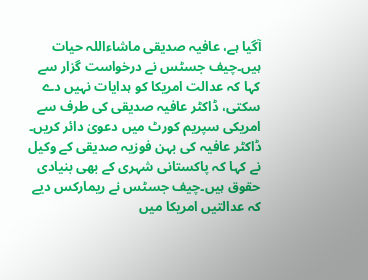آگیا ہے، عافیہ صدیقی ماشاءاللہ حیات ہیں۔چیف جسٹس نے درخواست گزار سے کہا کہ عدالت امریکا کو ہدایات نہیں دے سکتی، ڈاکٹر عافیہ صدیقی کی طرف سے امریکی سپریم کورٹ میں دعویٰ دائر کریں۔ ڈاکٹر عافیہ کی بہن فوزیہ صدیقی کے وکیل نے کہا کہ پاکستانی شہری کے بھی بنیادی حقوق ہیں۔چیف جسٹس نے ریمارکس دیے کہ عدالتیں امریکا میں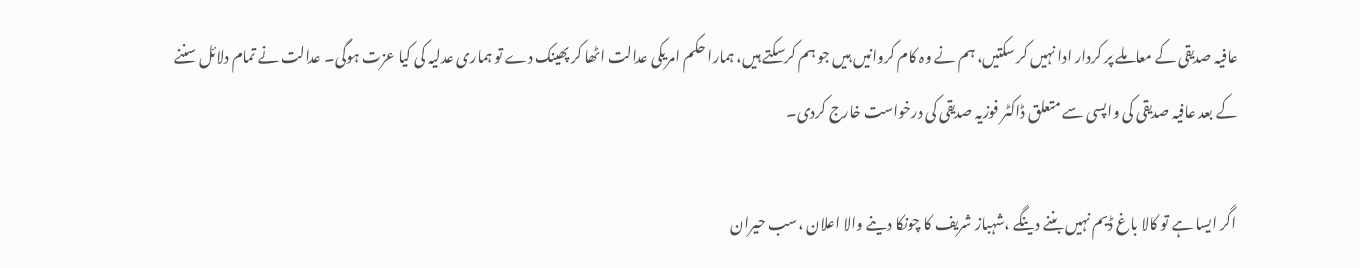عافیہ صدیقی کے معاملے پر کردار ادا نہیں کر سکتیں، ہم نے وہ کام کروانیں ہیں جو ہم کرسکتے ہیں، ہمارا حکم امریکی عدالت اٹھا کر پھینک دے تو ہماری عدلیہ کی کیا عزت ہوگی۔ عدالت نے تمام دلائل سننے کے بعد عافیہ صدیقی کی واپسی سے متعلق ڈاکٹر فوزیہ صدیقی کی درخواست خارج کردی۔

اگر ایسا ہے تو کالا باغ ڈیم نہیں بننے دینگے ،شہباز شریف کا چونکا دینے والا اعلان ،سب حیران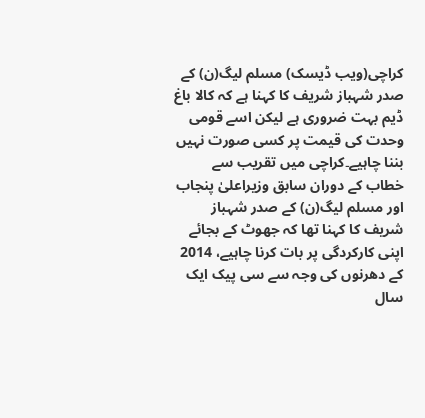کراچی(ویب ڈیسک) مسلم لیگ(ن) کے صدر شہباز شریف کا کہنا ہے کہ کالا باغ ڈیم بہت ضروری ہے لیکن اسے قومی وحدت کی قیمت پر کسی صورت نہیں بننا چاہیے۔کراچی میں تقریب سے خطاب کے دوران سابق وزیراعلیٰ پنجاب اور مسلم لیگ(ن) کے صدر شہباز شریف کا کہنا تھا کہ جھوٹ کے بجائے اپنی کارکردگی پر بات کرنا چاہیے، 2014 کے دھرنوں کی وجہ سے سی پیک ایک سال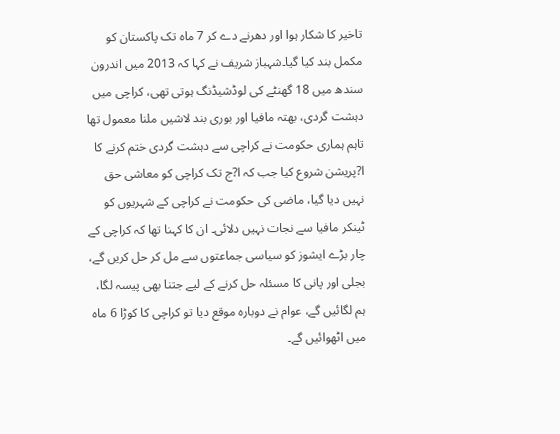تاخیر کا شکار ہوا اور دھرنے دے کر 7 ماہ تک پاکستان کو مکمل بند کیا گیا۔شہباز شریف نے کہا کہ 2013 میں اندرون سندھ میں 18 گھنٹے کی لوڈشیڈنگ ہوتی تھی، کراچی میں دہشت گردی، بھتہ مافیا اور بوری بند لاشیں ملنا معمول تھا تاہم ہماری حکومت نے کراچی سے دہشت گردی ختم کرنے کا ا?پریشن شروع کیا جب کہ ا?ج تک کراچی کو معاشی حق نہیں دیا گیا، ماضی کی حکومت نے کراچی کے شہریوں کو ٹینکر مافیا سے نجات نہیں دلائی۔ ان کا کہنا تھا کہ کراچی کے چار بڑے ایشوز کو سیاسی جماعتوں سے مل کر حل کریں گے، بجلی اور پانی کا مسئلہ حل کرنے کے لیے جتنا بھی پیسہ لگا، ہم لگائیں گے، عوام نے دوبارہ موقع دیا تو کراچی کا کوڑا 6 ماہ میں اٹھوائیں گے۔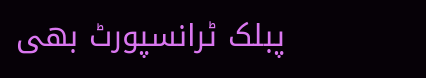پبلک ٹرانسپورٹ بھی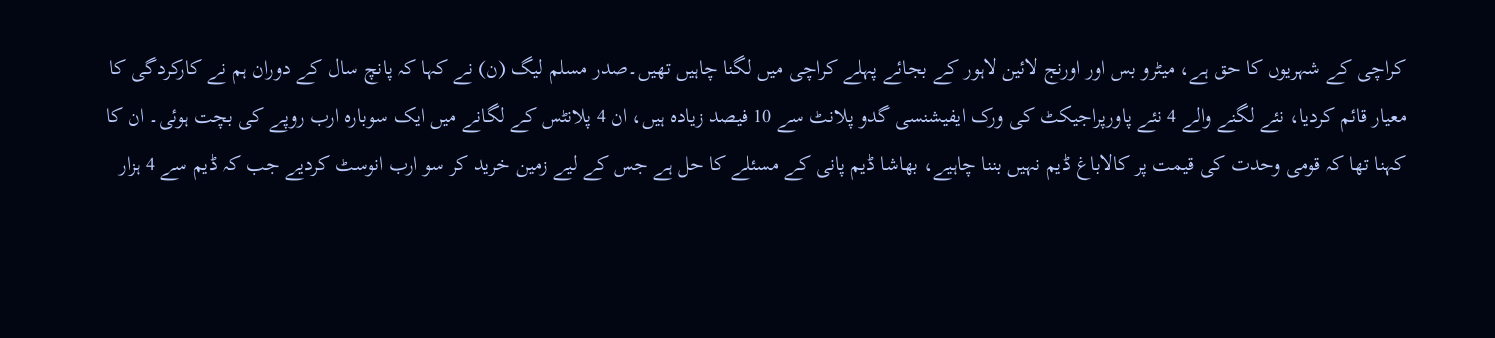کراچی کے شہریوں کا حق ہے، میٹرو بس اور اورنج لائین لاہور کے بجائے پہلے کراچی میں لگنا چاہیں تھیں۔صدر مسلم لیگ (ن) نے کہا کہ پانچ سال کے دوران ہم نے کارکردگی کا معیار قائم کردیا، نئے لگنے والے 4 نئے پاورپراجیکٹ کی ورک ایفیشنسی گدو پلانٹ سے 10 فیصد زیادہ ہیں، ان 4 پلانٹس کے لگانے میں ایک سوبارہ ارب روپے کی بچت ہوئی۔ ان کا کہنا تھا کہ قومی وحدت کی قیمت پر کالاباغ ڈیم نہیں بننا چاہیے، بھاشا ڈیم پانی کے مسئلے کا حل ہے جس کے لیے زمین خرید کر سو ارب انوسٹ کردیے جب کہ ڈیم سے 4 ہزار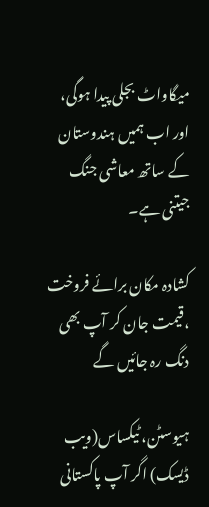میگاواٹ بجلی پیدا ہوگی، اور اب ہمیں ہندوستان کے ساتھ معاشی جنگ جیتنی ہے۔

کشادہ مکان برائے فروخت ،قیمت جان کر آپ بھی دنگ رہ جائیں گے

ہیوسٹن، ٹیکساس(ویب ڈیسک) اگر آپ پاکستانی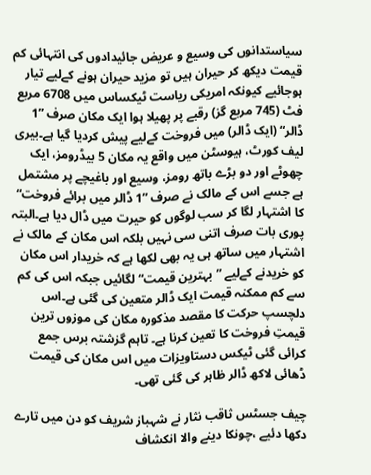سیاستدانوں کی وسیع و عریض جائیدادوں کی انتہائی کم قیمت دیکھ کر حیران ہیں تو مزید حیران ہونے کےلیے تیار ہوجائیے کیونکہ امریکی ریاست ٹیکساس میں 6708 مربع فٹ (745 مربع گز) رقبے پر پھیلا ہوا ایک مکان صرف ”1 ڈالر“ (ایک ڈالر) میں فروخت کےلیے پیش کردیا گیا ہے۔بیری لیف کورٹ، ہیوسٹن میں واقع یہ مکان 5 بیڈرومز، ایک چھوٹے اور دو بڑے باتھ رومز، وسیع اور باغیچے پر مشتمل ہے جسے اس کے مالک نے صرف ”1 ڈالر میں برائے فروخت“ کا اشتہار لگا کر سب لوگوں کو حیرت میں ڈال دیا ہے۔البتہ پوری بات صرف اتنی سی نہیں بلکہ اس مکان کے مالک نے اشتہار میں ساتھ ہی یہ بھی لکھا ہے کہ خریدار اس مکان کو خریدنے کےلیے ”بہترین قیمت“ لگائیں جبکہ اس کی کم سے کم ممکنہ قیمت ایک ڈالر متعین کی گئی ہے۔اس دلچسپ حرکت کا مقصد مذکورہ مکان کی موزوں ترین قیمتِ فروخت کا تعین کرنا ہے۔ تاہم گزشتہ برس جمع کرائی گئی ٹیکس دستاویزات میں اس مکان کی قیمت ڈھائی لاکھ ڈالر ظاہر کی گئی تھی۔

چیف جسٹس ثاقب نثار نے شہباز شریف کو دن میں تارے دکھا دئیے ،چونکا دینے والا انکشاف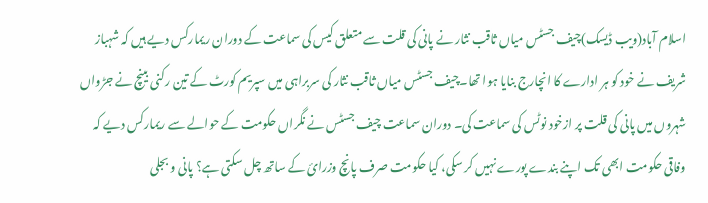اسلام آباد(ویب ڈیسک)چیف جسٹس میاں ثاقب نثار نے پانی کی قلت سے متعلق کیس کی سماعت کے دوران ریمارکس دیے ہیں کہ شہباز شریف نے خود کو ہر ادارے کا انچارج بنایا ہوا تھا۔چیف جسٹس میاں ثاقب نثار کی سربراہی میں سپریم کورٹ کے تین رکنی بینچ نے جڑواں شہروں میں پانی کی قلت پر ازخود نوٹس کی سماعت کی۔ دوران سماعت چیف جسٹس نے نگراں حکومت کے حوالے سے ریمارکس دیے کہ وفاقی حکومت ابھی تک اپنے بندے پورے نہیں کر سکی، کیا حکومت صرف پانچ وزرائ کے ساتھ چل سکتی ہے؟ پانی و بجلی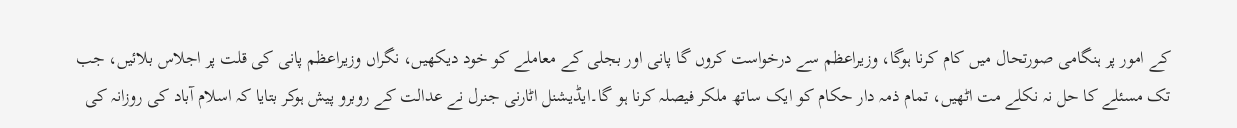کے امور پر ہنگامی صورتحال میں کام کرنا ہوگا، وزیراعظم سے درخواست کروں گا پانی اور بجلی کے معاملے کو خود دیکھیں، نگراں وزیراعظم پانی کی قلت پر اجلاس بلائیں، جب تک مسئلے کا حل نہ نکلے مت اٹھیں، تمام ذمہ دار حکام کو ایک ساتھ ملکر فیصلہ کرنا ہو گا۔ایڈیشنل اٹارنی جنرل نے عدالت کے روبرو پیش ہوکر بتایا کہ اسلام آباد کی روزانہ کی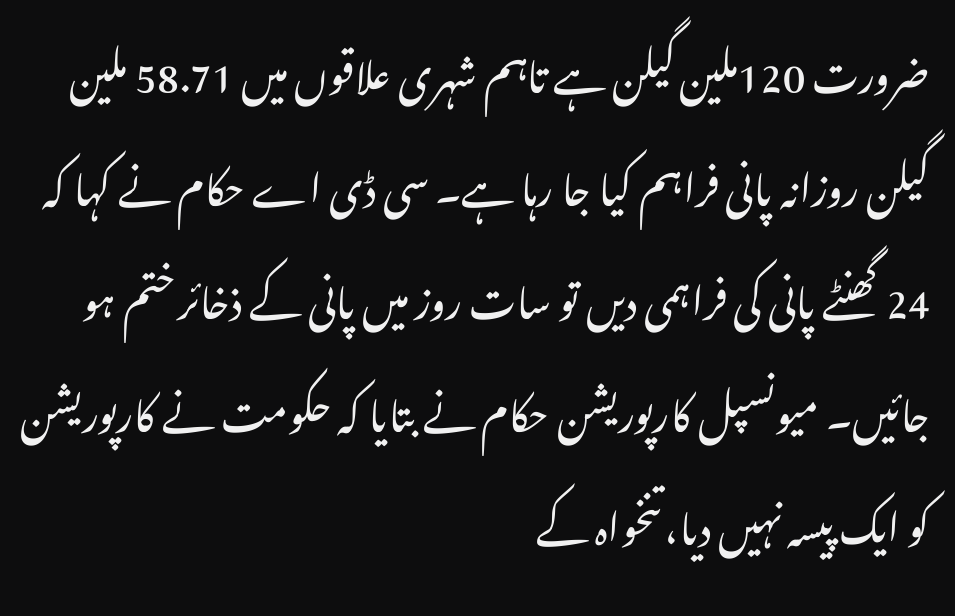ضرورت 120ملین گیلن ہے تاہم شہری علاقوں میں 58.71 ملین گیلن روزانہ پانی فراہم کیا جا رہا ہے۔ سی ڈی اے حکام نے کہا کہ 24 گھنٹے پانی کی فراہمی دیں تو سات روز میں پانی کے ذخائر ختم ہو جائیں۔ میونسپل کارپوریشن حکام نے بتایا کہ حکومت نے کارپوریشن کو ایک پیسہ نہیں دیا، تنخواہ کے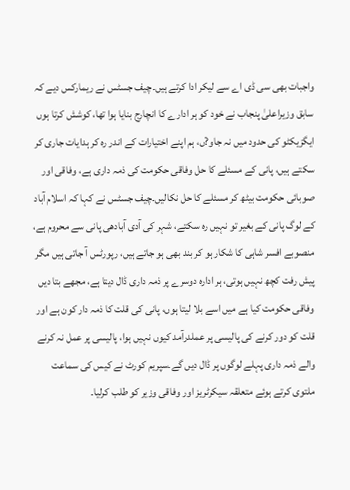واجبات بھی سی ڈی اے سے لیکر ادا کرتے ہیں۔چیف جسٹس نے ریمارکس دیے کہ سابق وزیراعلیٰ پنجاب نے خود کو ہر ادارے کا انچارج بنایا ہوا تھا، کوشش کرتا ہوں ایگزیکٹو کی حدود میں نہ جاو?ں، ہم اپنے اختیارات کے اندر رہ کر ہدایات جاری کر سکتے ہیں، پانی کے مسئلے کا حل وفاقی حکومت کی ذمہ داری ہے، وفاقی اور صوبائی حکومت بیٹھ کر مسئلے کا حل نکالیں۔چیف جسٹس نے کہا کہ اسلام آباد کے لوگ پانی کے بغیر تو نہیں رہ سکتے، شہر کی آدی آبادھی پانی سے محروم ہے، منصوبے افسر شاہی کا شکار ہو کر بند بھی ہو جاتے ہیں، رپورٹس آ جاتی ہیں مگر پیش رفت کچھ نہیں ہوتی، ہر ادارہ دوسرے پر ذمہ داری ڈال دیتا ہے، مجھے بتا دیں وفاقی حکومت کیا ہے میں اسے بلا لیتا ہوں، پانی کی قلت کا ذمہ دار کون ہے اور قلت کو دور کرنے کی پالیسی پر عملدرآمد کیوں نہیں ہوا، پالیسی پر عمل نہ کرنے والے ذمہ داری پہلے لوگوں پر ڈال دیں گے۔سپریم کورٹ نے کیس کی سماعت ملتوی کرتے ہوئے متعلقہ سیکرٹریز اور وفاقی وزیر کو طلب کرلیا۔